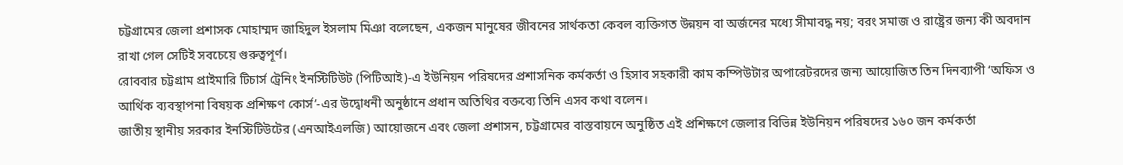চট্টগ্রামের জেলা প্রশাসক মোহাম্মদ জাহিদুল ইসলাম মিঞা বলেছেন, একজন মানুষের জীবনের সার্থকতা কেবল ব্যক্তিগত উন্নয়ন বা অর্জনের মধ্যে সীমাবদ্ধ নয়; বরং সমাজ ও রাষ্ট্রের জন্য কী অবদান রাখা গেল সেটিই সবচেয়ে গুরুত্বপূর্ণ।
রোববার চট্টগ্রাম প্রাইমারি টিচার্স ট্রেনিং ইনস্টিটিউট (পিটিআই)-এ ইউনিয়ন পরিষদের প্রশাসনিক কর্মকর্তা ও হিসাব সহকারী কাম কম্পিউটার অপারেটরদের জন্য আয়োজিত তিন দিনব্যাপী ‘অফিস ও আর্থিক ব্যবস্থাপনা বিষয়ক প্রশিক্ষণ কোর্স’-এর উদ্বোধনী অনুষ্ঠানে প্রধান অতিথির বক্তব্যে তিনি এসব কথা বলেন।
জাতীয় স্থানীয় সরকার ইনস্টিটিউটের (এনআইএলজি) আয়োজনে এবং জেলা প্রশাসন, চট্টগ্রামের বাস্তবায়নে অনুষ্ঠিত এই প্রশিক্ষণে জেলার বিভিন্ন ইউনিয়ন পরিষদের ১৬০ জন কর্মকর্তা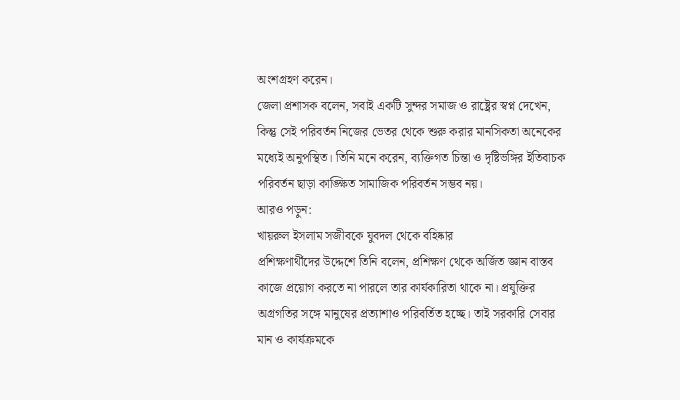অংশগ্রহণ করেন।
জেলা প্রশাসক বলেন, সবাই একটি সুন্দর সমাজ ও রাষ্ট্রের স্বপ্ন দেখেন, কিন্তু সেই পরিবর্তন নিজের ভেতর থেকে শুরু করার মানসিকতা অনেকের মধ্যেই অনুপস্থিত। তিনি মনে করেন, ব্যক্তিগত চিন্তা ও দৃষ্টিভঙ্গির ইতিবাচক পরিবর্তন ছাড়া কাঙ্ক্ষিত সামাজিক পরিবর্তন সম্ভব নয়।
আরও পড়ুন:
খায়রুল ইসলাম সজীবকে যুবদল থেকে বহিষ্কার
প্রশিক্ষণার্থীদের উদ্দেশে তিনি বলেন, প্রশিক্ষণ থেকে অর্জিত জ্ঞান বাস্তব কাজে প্রয়োগ করতে না পারলে তার কার্যকারিতা থাকে না। প্রযুক্তির অগ্রগতির সঙ্গে মানুষের প্রত্যাশাও পরিবর্তিত হচ্ছে। তাই সরকারি সেবার মান ও কার্যক্রমকে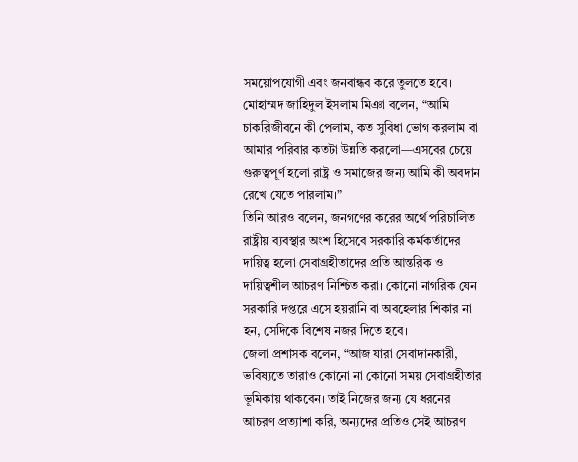সময়োপযোগী এবং জনবান্ধব করে তুলতে হবে।
মোহাম্মদ জাহিদুল ইসলাম মিঞা বলেন, “আমি চাকরিজীবনে কী পেলাম, কত সুবিধা ভোগ করলাম বা আমার পরিবার কতটা উন্নতি করলো—এসবের চেয়ে গুরুত্বপূর্ণ হলো রাষ্ট্র ও সমাজের জন্য আমি কী অবদান রেখে যেতে পারলাম।”
তিনি আরও বলেন, জনগণের করের অর্থে পরিচালিত রাষ্ট্রীয় ব্যবস্থার অংশ হিসেবে সরকারি কর্মকর্তাদের দায়িত্ব হলো সেবাগ্রহীতাদের প্রতি আন্তরিক ও দায়িত্বশীল আচরণ নিশ্চিত করা। কোনো নাগরিক যেন সরকারি দপ্তরে এসে হয়রানি বা অবহেলার শিকার না হন, সেদিকে বিশেষ নজর দিতে হবে।
জেলা প্রশাসক বলেন, “আজ যারা সেবাদানকারী, ভবিষ্যতে তারাও কোনো না কোনো সময় সেবাগ্রহীতার ভূমিকায় থাকবেন। তাই নিজের জন্য যে ধরনের আচরণ প্রত্যাশা করি, অন্যদের প্রতিও সেই আচরণ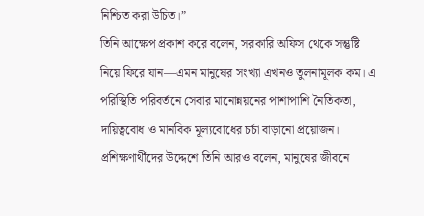নিশ্চিত করা উচিত।”
তিনি আক্ষেপ প্রকাশ করে বলেন, সরকারি অফিস থেকে সন্তুষ্টি নিয়ে ফিরে যান—এমন মানুষের সংখ্যা এখনও তুলনামূলক কম। এ পরিস্থিতি পরিবর্তনে সেবার মানোন্নয়নের পাশাপাশি নৈতিকতা, দায়িত্ববোধ ও মানবিক মূল্যবোধের চর্চা বাড়ানো প্রয়োজন।
প্রশিক্ষণার্থীদের উদ্দেশে তিনি আরও বলেন, মানুষের জীবনে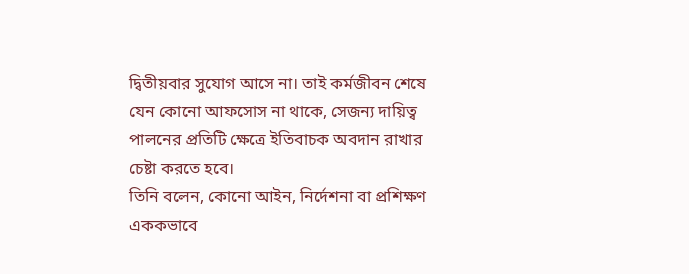দ্বিতীয়বার সুযোগ আসে না। তাই কর্মজীবন শেষে যেন কোনো আফসোস না থাকে, সেজন্য দায়িত্ব পালনের প্রতিটি ক্ষেত্রে ইতিবাচক অবদান রাখার চেষ্টা করতে হবে।
তিনি বলেন, কোনো আইন, নির্দেশনা বা প্রশিক্ষণ এককভাবে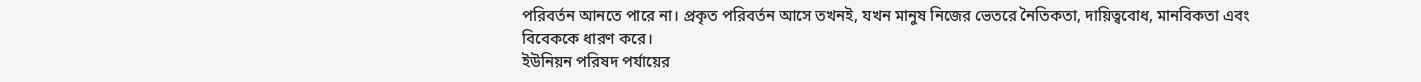পরিবর্তন আনতে পারে না। প্রকৃত পরিবর্তন আসে তখনই, যখন মানুষ নিজের ভেতরে নৈতিকতা, দায়িত্ববোধ, মানবিকতা এবং বিবেককে ধারণ করে।
ইউনিয়ন পরিষদ পর্যায়ের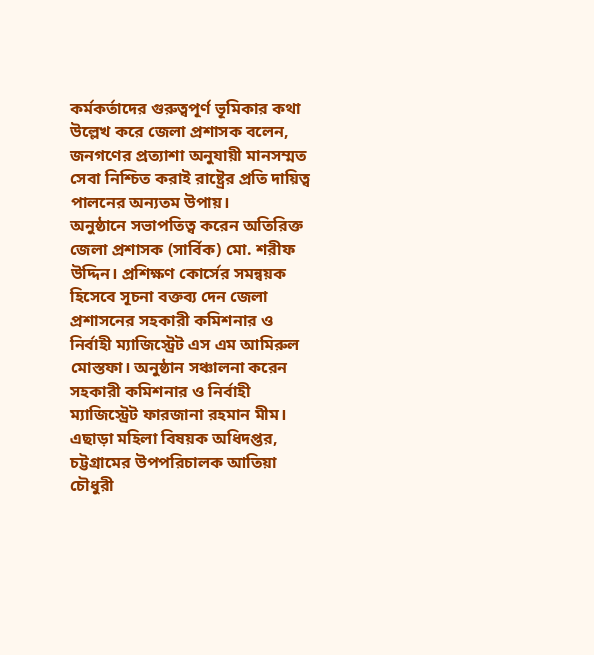কর্মকর্তাদের গুরুত্বপূর্ণ ভূমিকার কথা উল্লেখ করে জেলা প্রশাসক বলেন, জনগণের প্রত্যাশা অনুযায়ী মানসম্মত সেবা নিশ্চিত করাই রাষ্ট্রের প্রতি দায়িত্ব পালনের অন্যতম উপায়।
অনুষ্ঠানে সভাপতিত্ব করেন অতিরিক্ত জেলা প্রশাসক (সার্বিক) মো. শরীফ উদ্দিন। প্রশিক্ষণ কোর্সের সমন্বয়ক হিসেবে সূচনা বক্তব্য দেন জেলা প্রশাসনের সহকারী কমিশনার ও নির্বাহী ম্যাজিস্ট্রেট এস এম আমিরুল মোস্তফা। অনুষ্ঠান সঞ্চালনা করেন সহকারী কমিশনার ও নির্বাহী ম্যাজিস্ট্রেট ফারজানা রহমান মীম।
এছাড়া মহিলা বিষয়ক অধিদপ্তর, চট্টগ্রামের উপপরিচালক আতিয়া চৌধুরী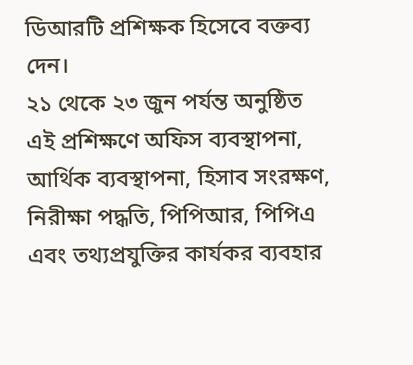ডিআরটি প্রশিক্ষক হিসেবে বক্তব্য দেন।
২১ থেকে ২৩ জুন পর্যন্ত অনুষ্ঠিত এই প্রশিক্ষণে অফিস ব্যবস্থাপনা, আর্থিক ব্যবস্থাপনা, হিসাব সংরক্ষণ, নিরীক্ষা পদ্ধতি, পিপিআর, পিপিএ এবং তথ্যপ্রযুক্তির কার্যকর ব্যবহার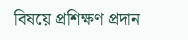বিষয়ে প্রশিক্ষণ প্রদান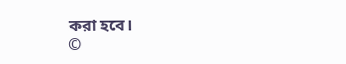করা হবে।
©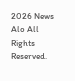2026 News Alo All Rights Reserved.